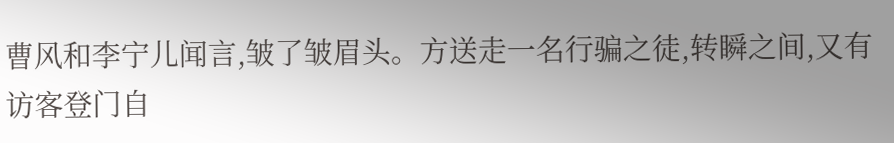曹风和李宁儿闻言,皱了皱眉头。方送走一名行骗之徒,转瞬之间,又有访客登门自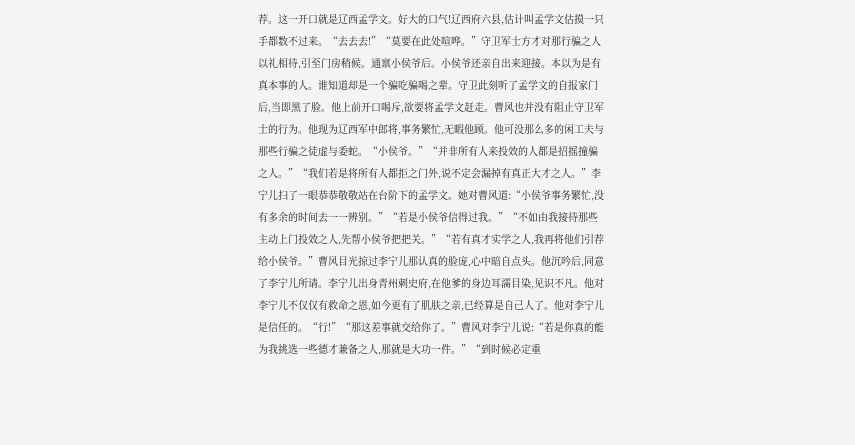荐。这一开口就是辽西孟学文。好大的口气!辽西府六县,估计叫孟学文估摸一只手都数不过来。“去去去!”“莫要在此处喧哗。”守卫军士方才对那行骗之人以礼相待,引至门房稍候。通禀小侯爷后。小侯爷还亲自出来迎接。本以为是有真本事的人。谁知道却是一个骗吃骗喝之辈。守卫此刻听了孟学文的自报家门后,当即黑了脸。他上前开口喝斥,欲要将孟学文赶走。曹风也并没有阻止守卫军士的行为。他现为辽西军中郎将,事务繁忙,无暇他顾。他可没那么多的闲工夫与那些行骗之徒虚与委蛇。“小侯爷。”“并非所有人来投效的人都是招摇撞骗之人。”“我们若是将所有人都拒之门外,说不定会漏掉有真正大才之人。”李宁儿扫了一眼恭恭敬敬站在台阶下的孟学文。她对曹风道:“小侯爷事务繁忙,没有多余的时间去一一辨别。”“若是小侯爷信得过我。”“不如由我接待那些主动上门投效之人,先帮小侯爷把把关。”“若有真才实学之人,我再将他们引荐给小侯爷。”曹风目光掠过李宁儿那认真的脸庞,心中暗自点头。他沉吟后,同意了李宁儿所请。李宁儿出身青州刺史府,在他爹的身边耳濡目染,见识不凡。他对李宁儿不仅仅有救命之恩,如今更有了肌肤之亲,已经算是自己人了。他对李宁儿是信任的。“行!”“那这差事就交给你了。”曹风对李宁儿说:“若是你真的能为我挑选一些德才兼备之人,那就是大功一件。”“到时候必定重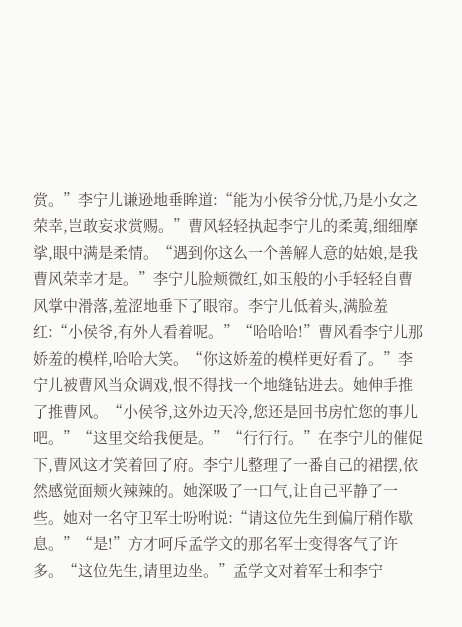赏。”李宁儿谦逊地垂眸道:“能为小侯爷分忧,乃是小女之荣幸,岂敢妄求赏赐。”曹风轻轻执起李宁儿的柔荑,细细摩挲,眼中满是柔情。“遇到你这么一个善解人意的姑娘,是我曹风荣幸才是。”李宁儿脸颊微红,如玉般的小手轻轻自曹风掌中滑落,羞涩地垂下了眼帘。李宁儿低着头,满脸羞红:“小侯爷,有外人看着呢。”“哈哈哈!”曹风看李宁儿那娇羞的模样,哈哈大笑。“你这娇羞的模样更好看了。”李宁儿被曹风当众调戏,恨不得找一个地缝钻进去。她伸手推了推曹风。“小侯爷,这外边天冷,您还是回书房忙您的事儿吧。”“这里交给我便是。”“行行行。”在李宁儿的催促下,曹风这才笑着回了府。李宁儿整理了一番自己的裙摆,依然感觉面颊火辣辣的。她深吸了一口气,让自己平静了一些。她对一名守卫军士吩咐说:“请这位先生到偏厅稍作歇息。”“是!”方才呵斥孟学文的那名军士变得客气了许多。“这位先生,请里边坐。”孟学文对着军士和李宁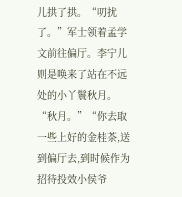儿拱了拱。“叨扰了。”军士领着孟学文前往偏厅。李宁儿则是唤来了站在不远处的小丫鬟秋月。“秋月。”“你去取一些上好的金桂茶,送到偏厅去,到时候作为招待投效小侯爷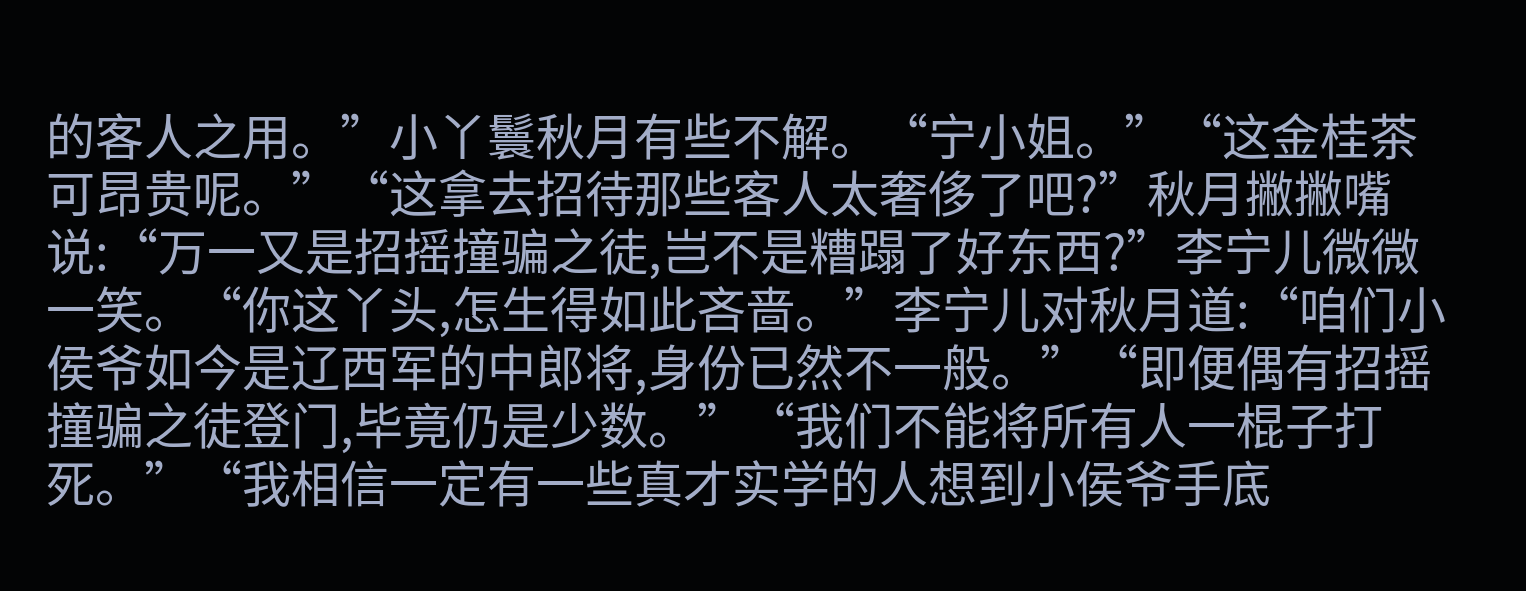的客人之用。”小丫鬟秋月有些不解。“宁小姐。”“这金桂茶可昂贵呢。”“这拿去招待那些客人太奢侈了吧?”秋月撇撇嘴说:“万一又是招摇撞骗之徒,岂不是糟蹋了好东西?”李宁儿微微一笑。“你这丫头,怎生得如此吝啬。”李宁儿对秋月道:“咱们小侯爷如今是辽西军的中郎将,身份已然不一般。”“即便偶有招摇撞骗之徒登门,毕竟仍是少数。”“我们不能将所有人一棍子打死。”“我相信一定有一些真才实学的人想到小侯爷手底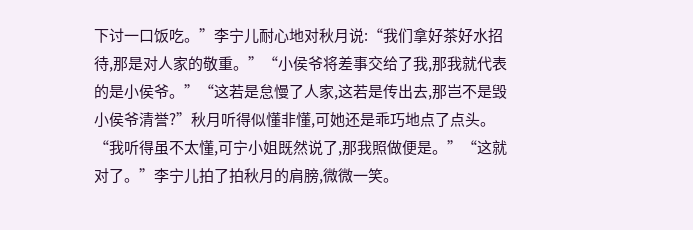下讨一口饭吃。”李宁儿耐心地对秋月说:“我们拿好茶好水招待,那是对人家的敬重。”“小侯爷将差事交给了我,那我就代表的是小侯爷。”“这若是怠慢了人家,这若是传出去,那岂不是毁小侯爷清誉?”秋月听得似懂非懂,可她还是乖巧地点了点头。“我听得虽不太懂,可宁小姐既然说了,那我照做便是。”“这就对了。”李宁儿拍了拍秋月的肩膀,微微一笑。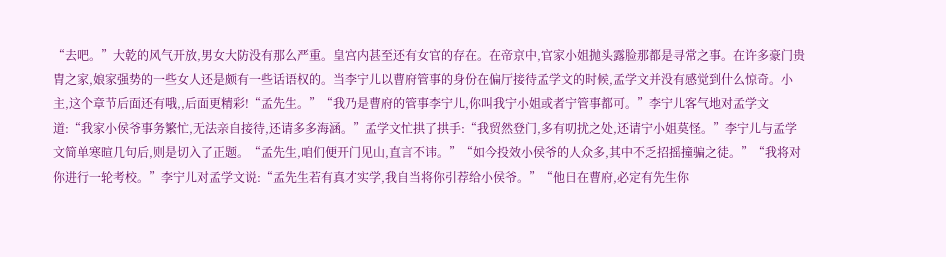“去吧。”大乾的风气开放,男女大防没有那么严重。皇宫内甚至还有女官的存在。在帝京中,官家小姐抛头露脸那都是寻常之事。在许多豪门贵胄之家,娘家强势的一些女人还是颇有一些话语权的。当李宁儿以曹府管事的身份在偏厅接待孟学文的时候,孟学文并没有感觉到什么惊奇。小主,这个章节后面还有哦,,后面更精彩!“孟先生。”“我乃是曹府的管事李宁儿,你叫我宁小姐或者宁管事都可。”李宁儿客气地对孟学文道:“我家小侯爷事务繁忙,无法亲自接待,还请多多海涵。”孟学文忙拱了拱手:“我贸然登门,多有叨扰之处,还请宁小姐莫怪。”李宁儿与孟学文简单寒暄几句后,则是切入了正题。“孟先生,咱们便开门见山,直言不讳。”“如今投效小侯爷的人众多,其中不乏招摇撞骗之徒。”“我将对你进行一轮考校。”李宁儿对孟学文说:“孟先生若有真才实学,我自当将你引荐给小侯爷。”“他日在曹府,必定有先生你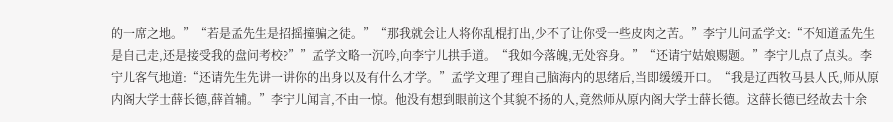的一席之地。”“若是孟先生是招摇撞骗之徒。”“那我就会让人将你乱棍打出,少不了让你受一些皮肉之苦。”李宁儿问孟学文:“不知道孟先生是自己走,还是接受我的盘问考校?””孟学文略一沉吟,向李宁儿拱手道。“我如今落魄,无处容身。”“还请宁姑娘赐题。”李宁儿点了点头。李宁儿客气地道:“还请先生先讲一讲你的出身以及有什么才学。”孟学文理了理自己脑海内的思绪后,当即缓缓开口。“我是辽西牧马县人氏,师从原内阁大学士薛长德,薛首辅。”李宁儿闻言,不由一惊。他没有想到眼前这个其貌不扬的人,竟然师从原内阁大学士薛长德。这薛长德已经故去十余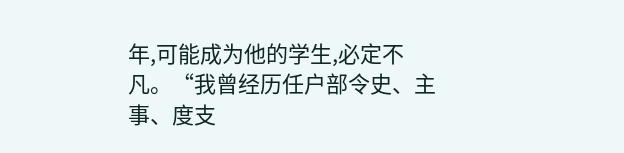年,可能成为他的学生,必定不凡。“我曾经历任户部令史、主事、度支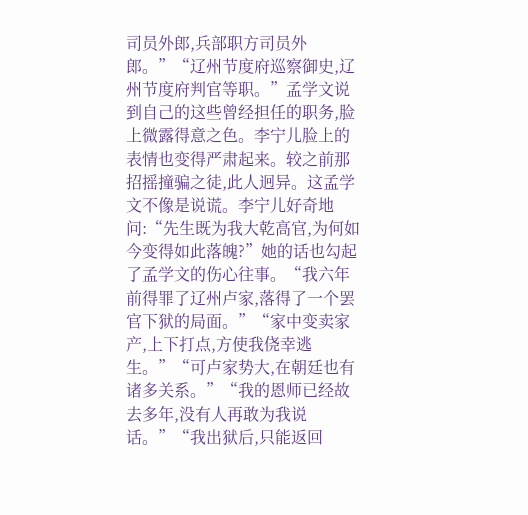司员外郎,兵部职方司员外郎。”“辽州节度府巡察御史,辽州节度府判官等职。”孟学文说到自己的这些曾经担任的职务,脸上微露得意之色。李宁儿脸上的表情也变得严肃起来。较之前那招摇撞骗之徒,此人迥异。这孟学文不像是说谎。李宁儿好奇地问:“先生既为我大乾高官,为何如今变得如此落魄?”她的话也勾起了孟学文的伤心往事。“我六年前得罪了辽州卢家,落得了一个罢官下狱的局面。”“家中变卖家产,上下打点,方使我侥幸逃生。”“可卢家势大,在朝廷也有诸多关系。”“我的恩师已经故去多年,没有人再敢为我说话。”“我出狱后,只能返回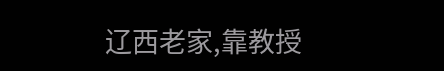辽西老家,靠教授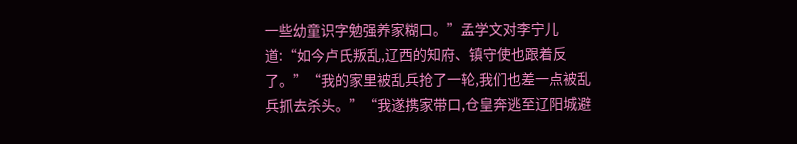一些幼童识字勉强养家糊口。”孟学文对李宁儿道:“如今卢氏叛乱,辽西的知府、镇守使也跟着反了。”“我的家里被乱兵抢了一轮,我们也差一点被乱兵抓去杀头。”“我遂携家带口,仓皇奔逃至辽阳城避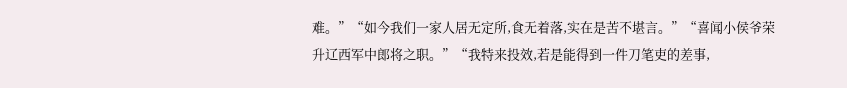难。”“如今我们一家人居无定所,食无着落,实在是苦不堪言。”“喜闻小侯爷荣升辽西军中郎将之职。”“我特来投效,若是能得到一件刀笔吏的差事,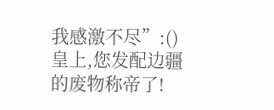我感激不尽”:()皇上,您发配边疆的废物称帝了!